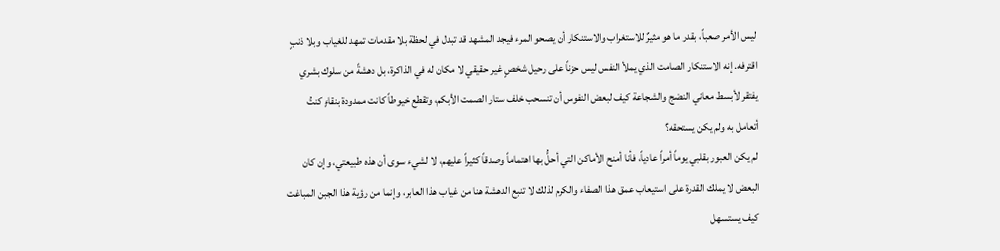ليس الأمر صعباً، بقدر ما هو مثيرٌ للاستغراب والاستنكار أن يصحو المرء فيجد المشهد قد تبدل في لحظة بلا مقدمات تمهد للغياب وبلا ذنبٍ اقترفه. إنه الاستنكار الصامت الذي يملأ النفس ليس حزناً على رحيل شخصٍ غير حقيقي لا مكان له في الذاكرة، بل دهشةً من سلوك بشري يفتقر لأبسط معاني النضج والشجاعة كيف لبعض النفوس أن تنسحب خلف ستار الصمت الأبكم، وتقطع خيوطاً كانت ممدودة بنقاءٍ كنتُ أتعامل به ولم يكن يستحقه؟
لم يكن العبور بقلبي يوماً أمراً عادياً، فأنا أمنح الأماكن التي أحلُّ بها اهتماماً وصدقاً كثيراً عليهم، لا لشيء سوى أن هذه طبيعتي، وإن كان البعض لا يملك القدرة على استيعاب عمق هذا الصفاء والكرم لذلك لا تنبع الدهشة هنا من غياب هذا العابر، وإنما من رؤية هذا الجبن المباغت كيف يستسهل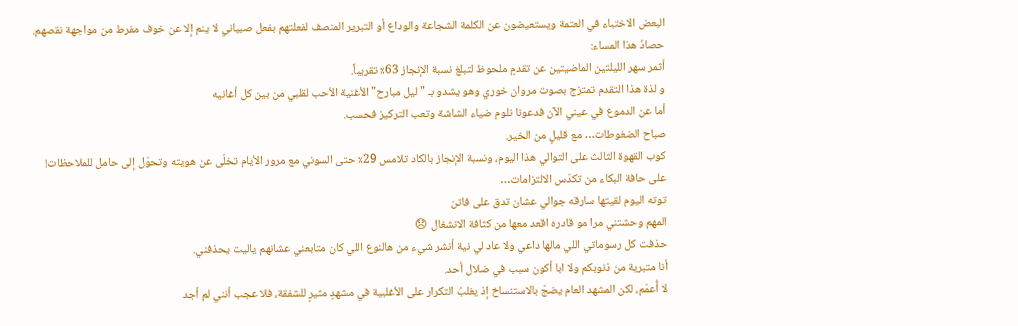البعض الاختباء في العتمة ويستعيضون عن الكلمة الشجاعة والوداع أو التبرير المنصف لفعلتهم بفعل صبياني لا ينم إلا عن خوف مفرط من مواجهة نقصهم.
حصادُ هذا المساء:
أثمر سهر الليلتين الماضيتين عن تقدمٍ ملحوظ لتبلغ نسبة الإنجاز 63٪ تقريباً.
و لذة هذا التقدم تمتزج بصوت مروان خوري وهو يشدو بـ "ليل مبارح" الأغنية الأحب لقلبي من بين كل أغانيه
أما عن الدموع في عيني الآن فدعونا نلوم ضياء الشاشة وتعب التركيز فحسب.
صباح الضغوطات… مع قليلٍ من الخير.
كوب القهوة الثالث على التوالي هذا اليوم، ونسبة الإنجاز بالكاد تلامس 29٪ حتى السوني مع مرور الأيام تخلّى عن هويته وتحوّل إلى حامل للملاحظات!
على حافة البكاء من تكدّس الالتزامات…
توته اليوم لقيتها سارقه جوالي عشان تدق على فاتن
المهم وحشتني مرا مو قادره اقعد معها من كثافة الانشغال 😞
حذفت كل رسوماتي اللي مالها داعي ولا عاد لي نية أنشر شيء من هالنوع اللي كان متابعني عشانهم ياليت يحذفني.
أنا متبرية من ذنوبكم ولا ابا أكون سبب في ضلال أحد.
لا أُعمّم، لكن المشهد العام يضجّ بالاستنساخ إذ يغلبُ التكرار على الأغلبية في مشهدٍ مثيرٍ للشفقة، فلا عجب أنني لم أجد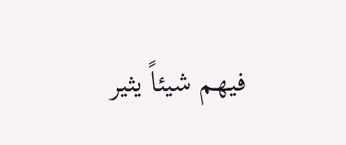فيهم شيئاً يثير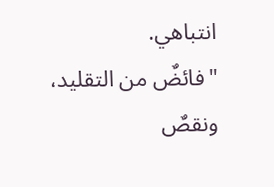انتباهي.
"فائضٌ من التقليد، ونقصٌ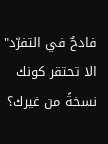فادحٌ في التفرّد"
الا تحتقر كونك نسخةً من غيرك؟